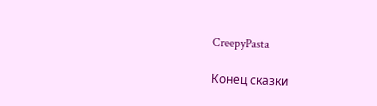CreepyPasta

Конец сказки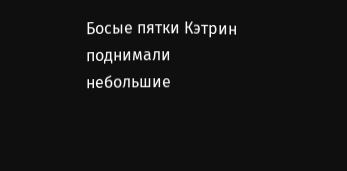Босые пятки Кэтрин поднимали небольшие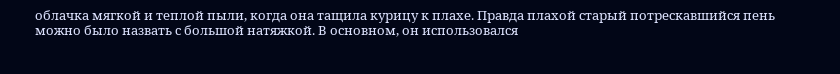облачка мягкой и теплой пыли, когда она тащила курицу к плахе. Правда плахой старый потрескавшийся пень можно было назвать с большой натяжкой. В основном, он использовался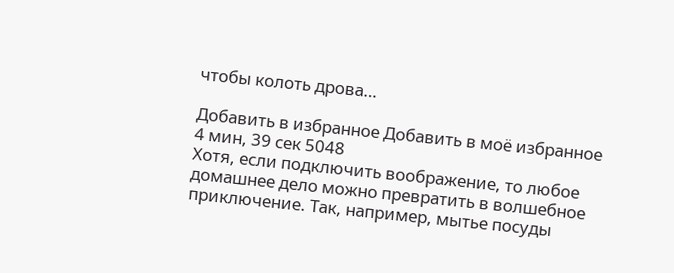чтобы колоть дрова…

Добавить в избранное Добавить в моё избранное
4 мин, 39 сек 5048
Хотя, если подключить воображение, то любое домашнее дело можно превратить в волшебное приключение. Так, например, мытье посуды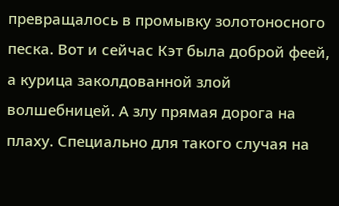превращалось в промывку золотоносного песка. Вот и сейчас Кэт была доброй феей, а курица заколдованной злой волшебницей. А злу прямая дорога на плаху. Специально для такого случая на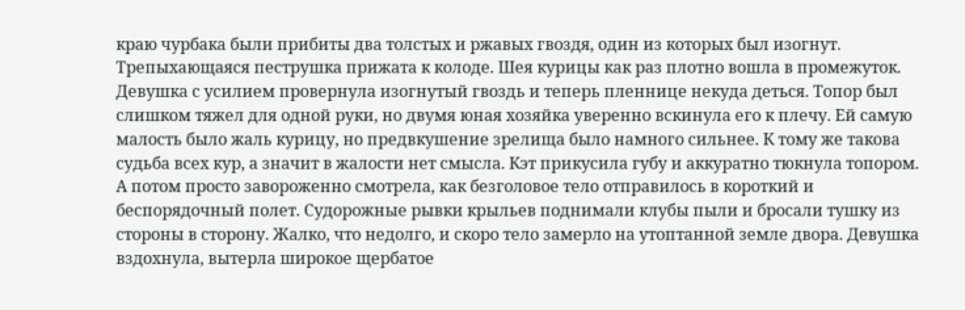краю чурбака были прибиты два толстых и ржавых гвоздя, один из которых был изогнут. Трепыхающаяся пеструшка прижата к колоде. Шея курицы как раз плотно вошла в промежуток. Девушка с усилием провернула изогнутый гвоздь и теперь пленнице некуда деться. Топор был слишком тяжел для одной руки, но двумя юная хозяйка уверенно вскинула его к плечу. Ей самую малость было жаль курицу, но предвкушение зрелища было намного сильнее. К тому же такова судьба всех кур, а значит в жалости нет смысла. Кэт прикусила губу и аккуратно тюкнула топором. А потом просто завороженно смотрела, как безголовое тело отправилось в короткий и беспорядочный полет. Судорожные рывки крыльев поднимали клубы пыли и бросали тушку из стороны в сторону. Жалко, что недолго, и скоро тело замерло на утоптанной земле двора. Девушка вздохнула, вытерла широкое щербатое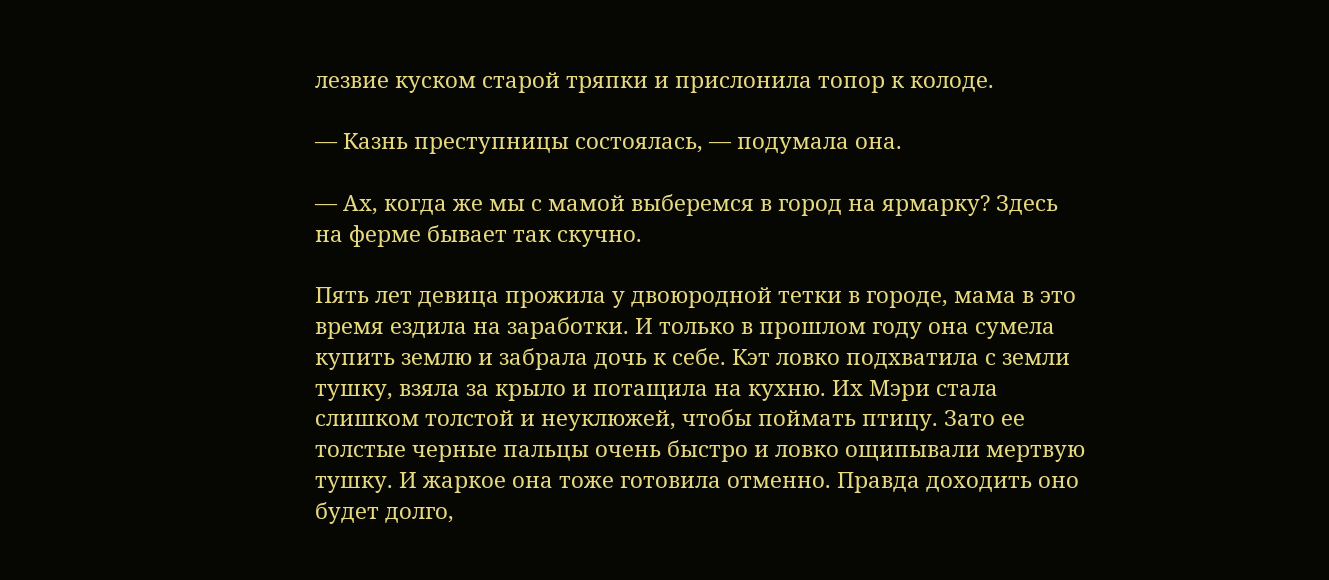лезвие куском старой тряпки и прислонила топор к колоде.

— Казнь преступницы состоялась, — подумала она.

— Ах, когда же мы с мамой выберемся в город на ярмарку? Здесь на ферме бывает так скучно.

Пять лет девица прожила у двоюродной тетки в городе, мама в это время ездила на заработки. И только в прошлом году она сумела купить землю и забрала дочь к себе. Кэт ловко подхватила с земли тушку, взяла за крыло и потащила на кухню. Их Мэри стала слишком толстой и неуклюжей, чтобы поймать птицу. Зато ее толстые черные пальцы очень быстро и ловко ощипывали мертвую тушку. И жаркое она тоже готовила отменно. Правда доходить оно будет долго,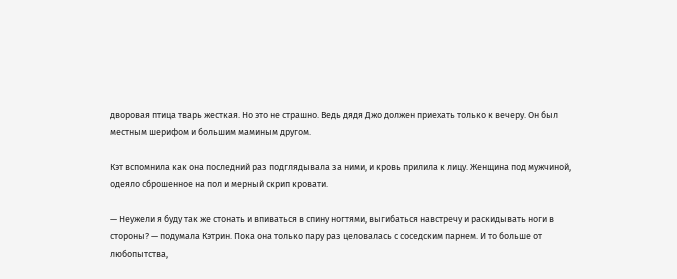дворовая птица тварь жесткая. Но это не страшно. Ведь дядя Джо должен приехать только к вечеру. Он был местным шерифом и большим маминым другом.

Кэт вспомнила как она последний раз подглядывала за ними, и кровь прилила к лицу. Женщина под мужчиной, одеяло сброшенное на пол и мерный скрип кровати.

— Неужели я буду так же стонать и впиваться в спину ногтями, выгибаться навстречу и раскидывать ноги в стороны? — подумала Кэтрин. Пока она только пару раз целовалась с соседским парнем. И то больше от любопытства,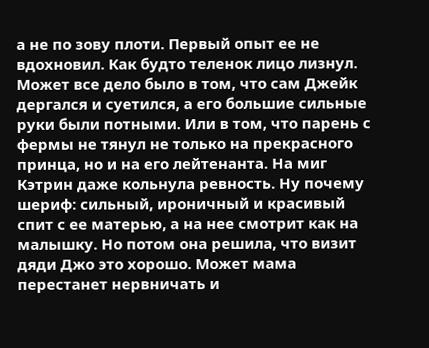а не по зову плоти. Первый опыт ее не вдохновил. Как будто теленок лицо лизнул. Может все дело было в том, что сам Джейк дергался и суетился, а его большие сильные руки были потными. Или в том, что парень с фермы не тянул не только на прекрасного принца, но и на его лейтенанта. На миг Кэтрин даже кольнула ревность. Ну почему шериф: сильный, ироничный и красивый спит с ее матерью, а на нее смотрит как на малышку. Но потом она решила, что визит дяди Джо это хорошо. Может мама перестанет нервничать и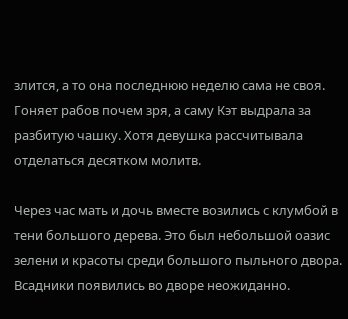злится, а то она последнюю неделю сама не своя. Гоняет рабов почем зря, а саму Кэт выдрала за разбитую чашку. Хотя девушка рассчитывала отделаться десятком молитв.

Через час мать и дочь вместе возились с клумбой в тени большого дерева. Это был небольшой оазис зелени и красоты среди большого пыльного двора. Всадники появились во дворе неожиданно.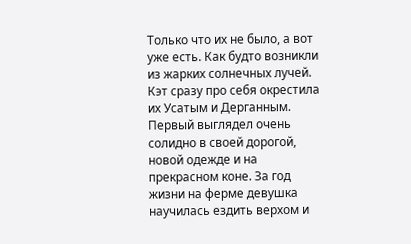Только что их не было, а вот уже есть. Как будто возникли из жарких солнечных лучей. Кэт сразу про себя окрестила их Усатым и Дерганным. Первый выглядел очень солидно в своей дорогой, новой одежде и на прекрасном коне. За год жизни на ферме девушка научилась ездить верхом и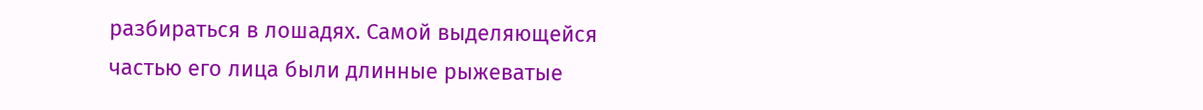разбираться в лошадях. Самой выделяющейся частью его лица были длинные рыжеватые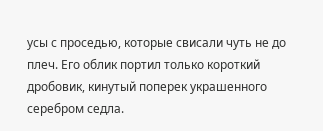усы с проседью, которые свисали чуть не до плеч. Его облик портил только короткий дробовик, кинутый поперек украшенного серебром седла.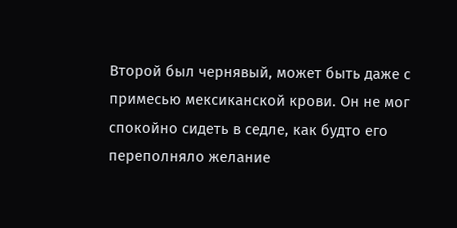Второй был чернявый, может быть даже с примесью мексиканской крови. Он не мог спокойно сидеть в седле, как будто его переполняло желание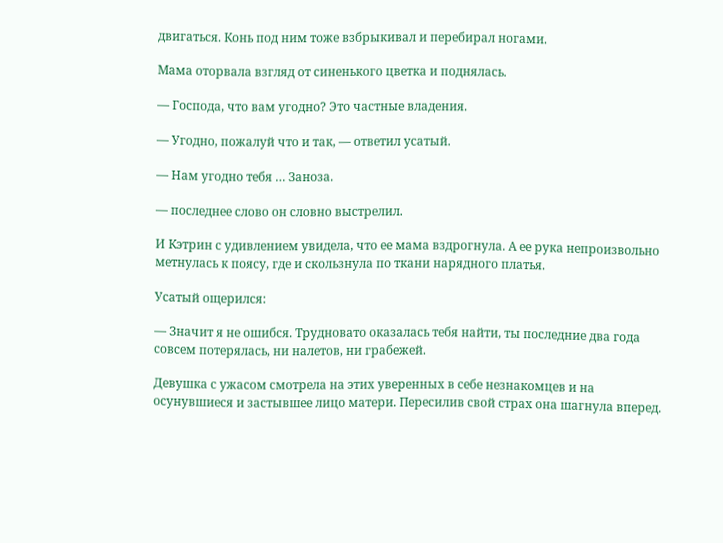двигаться. Конь под ним тоже взбрыкивал и перебирал ногами.

Мама оторвала взгляд от синенького цветка и поднялась.

— Господа, что вам угодно? Это частные владения.

— Угодно, пожалуй что и так, — ответил усатый.

— Нам угодно тебя … Заноза.

— последнее слово он словно выстрелил.

И Кэтрин с удивлением увидела, что ее мама вздрогнула. А ее рука непроизвольно метнулась к поясу, где и скользнула по ткани нарядного платья.

Усатый ощерился:

— Значит я не ошибся. Трудновато оказалась тебя найти, ты последние два года совсем потерялась, ни налетов, ни грабежей.

Девушка с ужасом смотрела на этих уверенных в себе незнакомцев и на осунувшиеся и застывшее лицо матери. Пересилив свой страх она шагнула вперед.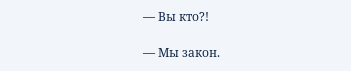— Вы кто?!

— Мы закон.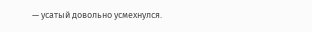— усатый довольно усмехнулся.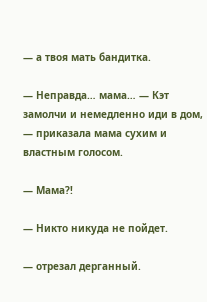— а твоя мать бандитка.

— Неправда… мама… — Кэт замолчи и немедленно иди в дом, — приказала мама сухим и властным голосом.

— Мама?!

— Никто никуда не пойдет.

— отрезал дерганный.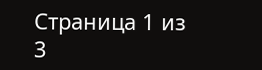Страница 1 из 3